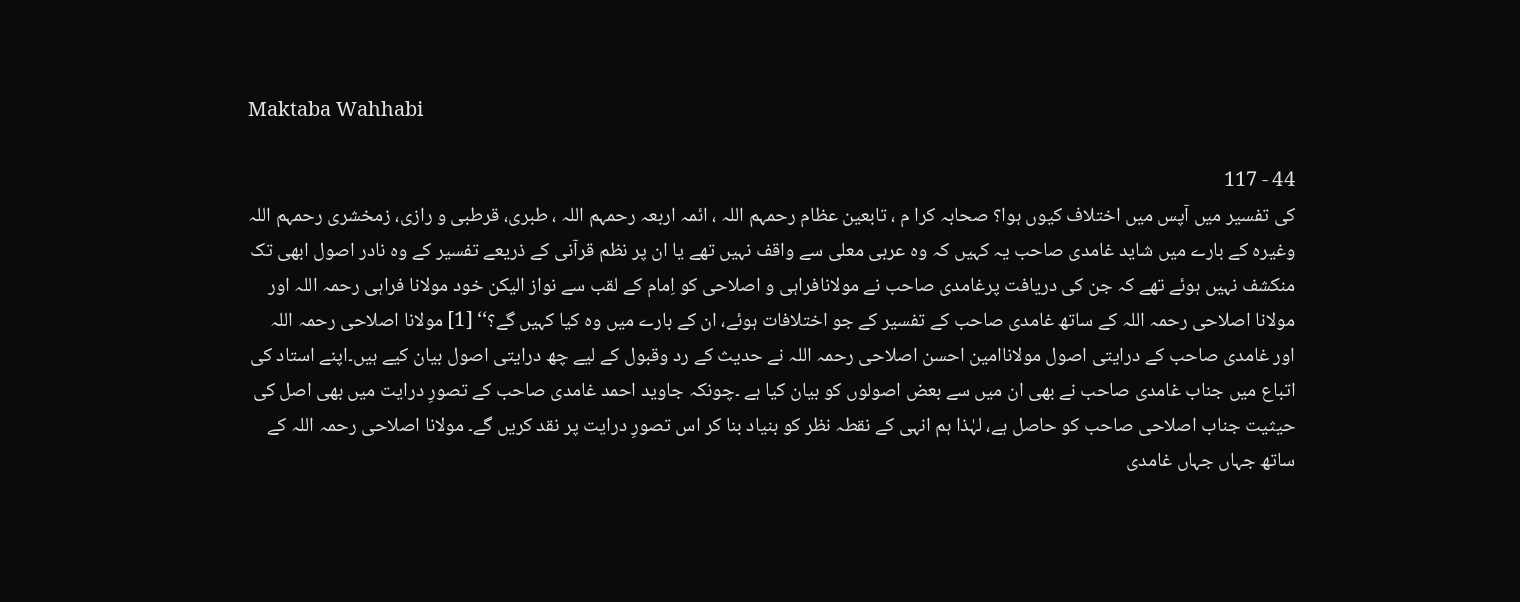Maktaba Wahhabi

44 - 117
کی تفسیر میں آپس میں اختلاف کیوں ہوا؟ صحابہ کرا م ، تابعین عظام رحمہم اللہ ، ائمہ اربعہ رحمہم اللہ ، طبری، قرطبی و رازی، زمخشری رحمہم اللہ وغیرہ کے بارے میں شاید غامدی صاحب یہ کہیں کہ وہ عربی معلی سے واقف نہیں تھے یا ان پر نظم قرآنی کے ذریعے تفسیر کے وہ نادر اصول ابھی تک منکشف نہیں ہوئے تھے کہ جن کی دریافت پرغامدی صاحب نے مولانافراہی و اصلاحی کو اِمام کے لقب سے نواز الیکن خود مولانا فراہی رحمہ اللہ اور مولانا اصلاحی رحمہ اللہ کے ساتھ غامدی صاحب کے تفسیر کے جو اختلافات ہوئے، ان کے بارے میں وہ کیا کہیں گے؟‘‘ [1] مولانا اصلاحی رحمہ اللہ اور غامدی صاحب کے درایتی اصول مولاناامین احسن اصلاحی رحمہ اللہ نے حدیث کے رد وقبول کے لیے چھ درایتی اصول بیان کیے ہیں۔اپنے استاد کی اتباع میں جناب غامدی صاحب نے بھی ان میں سے بعض اصولوں کو بیان کیا ہے ۔چونکہ جاوید احمد غامدی صاحب کے تصورِ درایت میں بھی اصل کی حیثیت جناب اصلاحی صاحب کو حاصل ہے، لہٰذا ہم انہی کے نقطہ نظر کو بنیاد بنا کر اس تصورِ درایت پر نقد کریں گے۔ مولانا اصلاحی رحمہ اللہ کے ساتھ جہاں جہاں غامدی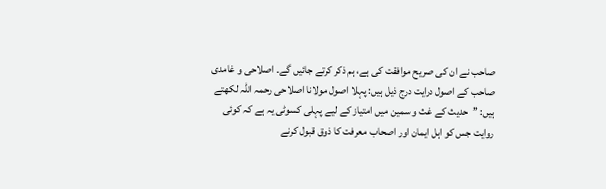صاحب نے ان کی صریح موافقت کی ہے، ہم ذکر کرتے جائیں گے۔ اصلاحی و غامدی صاحب کے اصول درایت درج ذیل ہیں: پہلا اصول مولانا اصلاحی رحمہ اللہ لکھتے ہیں: ’’حدیث کے غث و سمین میں امتیاز کے لیے پہلی کسوٹی یہ ہے کہ کوئی روایت جس کو اہل ایمان اور اصحاب معرفت کا ذوق قبول کرنے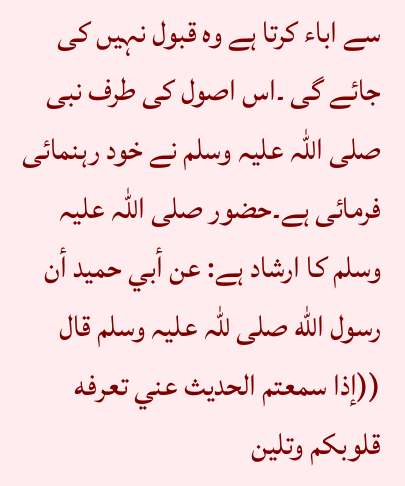سے اباء کرتا ہے وہ قبول نہیں کی جائے گی ۔اس اصول کی طرف نبی صلی اللہ علیہ وسلم نے خود رہنمائی فرمائی ہے۔حضور صلی اللہ علیہ وسلم کا ارشاد ہے: عن أبي حمید أن رسول اللّٰه صلی للّٰہ علیہ وسلم قال ((إذا سمعتم الحدیث عني تعرفه قلوبکم وتلین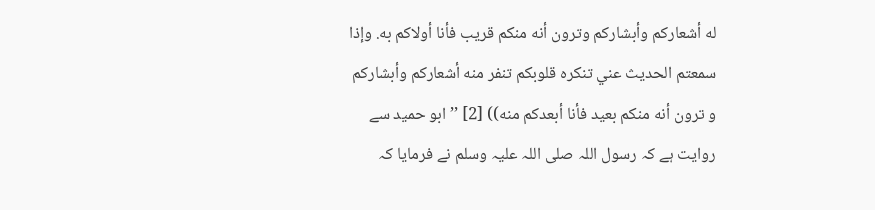له أشعارکم وأبشارکم وترون أنه منکم قریب فأنا أولاکم به. وإذا سمعتم الحدیث عني تنکره قلوبکم تنفر منه أشعارکم وأبشارکم و ترون أنه منکم بعید فأنا أبعدکم منه)) [2] ’’ابو حمید سے روایت ہے کہ رسول اللہ صلی اللہ علیہ وسلم نے فرمایا کہ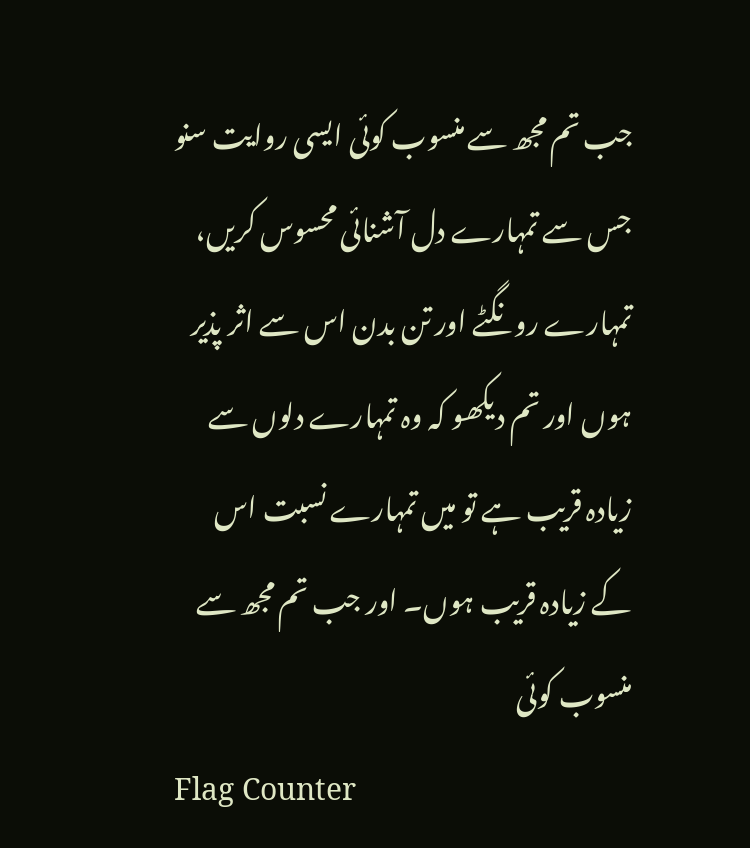جب تم مجھ سے منسوب کوئی ایسی روایت سنو جس سے تمہارے دل آشنائی محسوس کریں، تمہارے رونگٹے اور تن بدن اس سے اثر پذیر ہوں اور تم دیکھو کہ وہ تمہارے دلوں سے زیادہ قریب ہے تو میں تمہارے نسبت اس کے زیادہ قریب ہوں۔ اور جب تم مجھ سے منسوب کوئی
Flag Counter